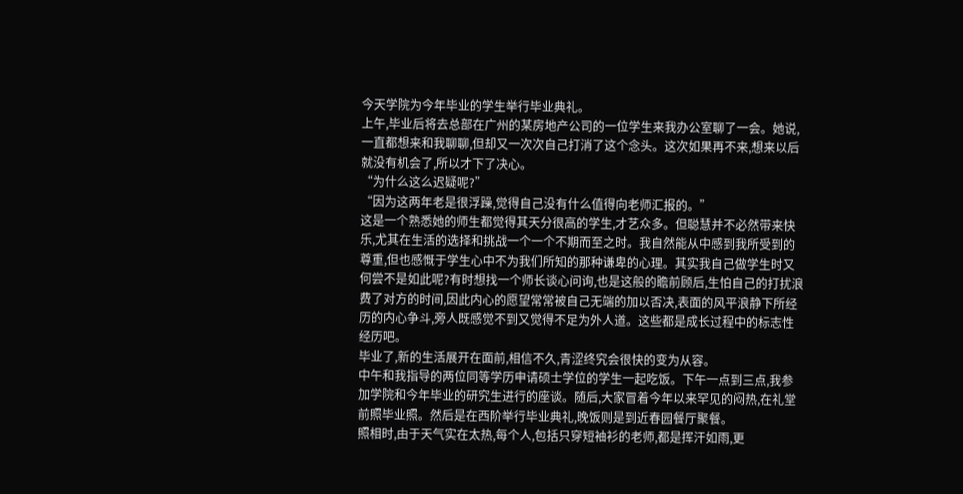今天学院为今年毕业的学生举行毕业典礼。
上午,毕业后将去总部在广州的某房地产公司的一位学生来我办公室聊了一会。她说,一直都想来和我聊聊,但却又一次次自己打消了这个念头。这次如果再不来,想来以后就没有机会了,所以才下了决心。
“为什么这么迟疑呢?”
“因为这两年老是很浮躁,觉得自己没有什么值得向老师汇报的。”
这是一个熟悉她的师生都觉得其天分很高的学生,才艺众多。但聪慧并不必然带来快乐,尤其在生活的选择和挑战一个一个不期而至之时。我自然能从中感到我所受到的尊重,但也感慨于学生心中不为我们所知的那种谦卑的心理。其实我自己做学生时又何尝不是如此呢?有时想找一个师长谈心问询,也是这般的瞻前顾后,生怕自己的打扰浪费了对方的时间,因此内心的愿望常常被自己无端的加以否决,表面的风平浪静下所经历的内心争斗,旁人既感觉不到又觉得不足为外人道。这些都是成长过程中的标志性经历吧。
毕业了,新的生活展开在面前,相信不久,青涩终究会很快的变为从容。
中午和我指导的两位同等学历申请硕士学位的学生一起吃饭。下午一点到三点,我参加学院和今年毕业的研究生进行的座谈。随后,大家冒着今年以来罕见的闷热,在礼堂前照毕业照。然后是在西阶举行毕业典礼,晚饭则是到近春园餐厅聚餐。
照相时,由于天气实在太热,每个人,包括只穿短袖衫的老师,都是挥汗如雨,更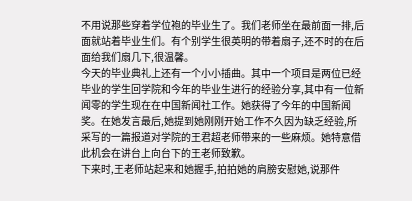不用说那些穿着学位袍的毕业生了。我们老师坐在最前面一排,后面就站着毕业生们。有个别学生很英明的带着扇子,还不时的在后面给我们扇几下,很温馨。
今天的毕业典礼上还有一个小小插曲。其中一个项目是两位已经毕业的学生回学院和今年的毕业生进行的经验分享,其中有一位新闻零的学生现在在中国新闻社工作。她获得了今年的中国新闻奖。在她发言最后,她提到她刚刚开始工作不久因为缺乏经验,所采写的一篇报道对学院的王君超老师带来的一些麻烦。她特意借此机会在讲台上向台下的王老师致歉。
下来时,王老师站起来和她握手,拍拍她的肩膀安慰她,说那件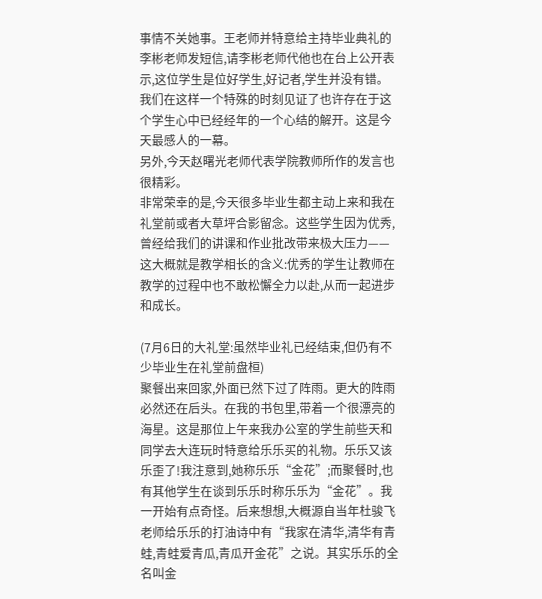事情不关她事。王老师并特意给主持毕业典礼的李彬老师发短信,请李彬老师代他也在台上公开表示,这位学生是位好学生,好记者,学生并没有错。
我们在这样一个特殊的时刻见证了也许存在于这个学生心中已经经年的一个心结的解开。这是今天最感人的一幕。
另外,今天赵曙光老师代表学院教师所作的发言也很精彩。
非常荣幸的是,今天很多毕业生都主动上来和我在礼堂前或者大草坪合影留念。这些学生因为优秀,曾经给我们的讲课和作业批改带来极大压力——这大概就是教学相长的含义:优秀的学生让教师在教学的过程中也不敢松懈全力以赴,从而一起进步和成长。

(7月6日的大礼堂:虽然毕业礼已经结束,但仍有不少毕业生在礼堂前盘桓)
聚餐出来回家,外面已然下过了阵雨。更大的阵雨必然还在后头。在我的书包里,带着一个很漂亮的海星。这是那位上午来我办公室的学生前些天和同学去大连玩时特意给乐乐买的礼物。乐乐又该乐歪了!我注意到,她称乐乐“金花”;而聚餐时,也有其他学生在谈到乐乐时称乐乐为“金花”。我一开始有点奇怪。后来想想,大概源自当年杜骏飞老师给乐乐的打油诗中有“我家在清华,清华有青蛙,青蛙爱青瓜,青瓜开金花”之说。其实乐乐的全名叫金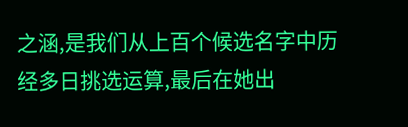之涵,是我们从上百个候选名字中历经多日挑选运算,最后在她出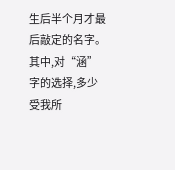生后半个月才最后敲定的名字。其中,对“涵”字的选择,多少受我所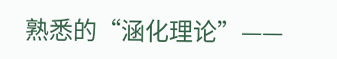熟悉的“涵化理论”——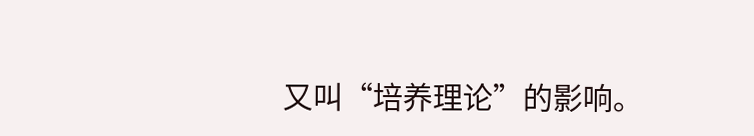又叫“培养理论”的影响。